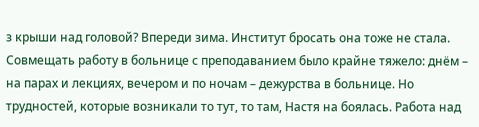з крыши над головой? Впереди зима. Институт бросать она тоже не стала. Совмещать работу в больнице с преподаванием было крайне тяжело: днём – на парах и лекциях, вечером и по ночам – дежурства в больнице. Но трудностей, которые возникали то тут, то там, Настя на боялась. Работа над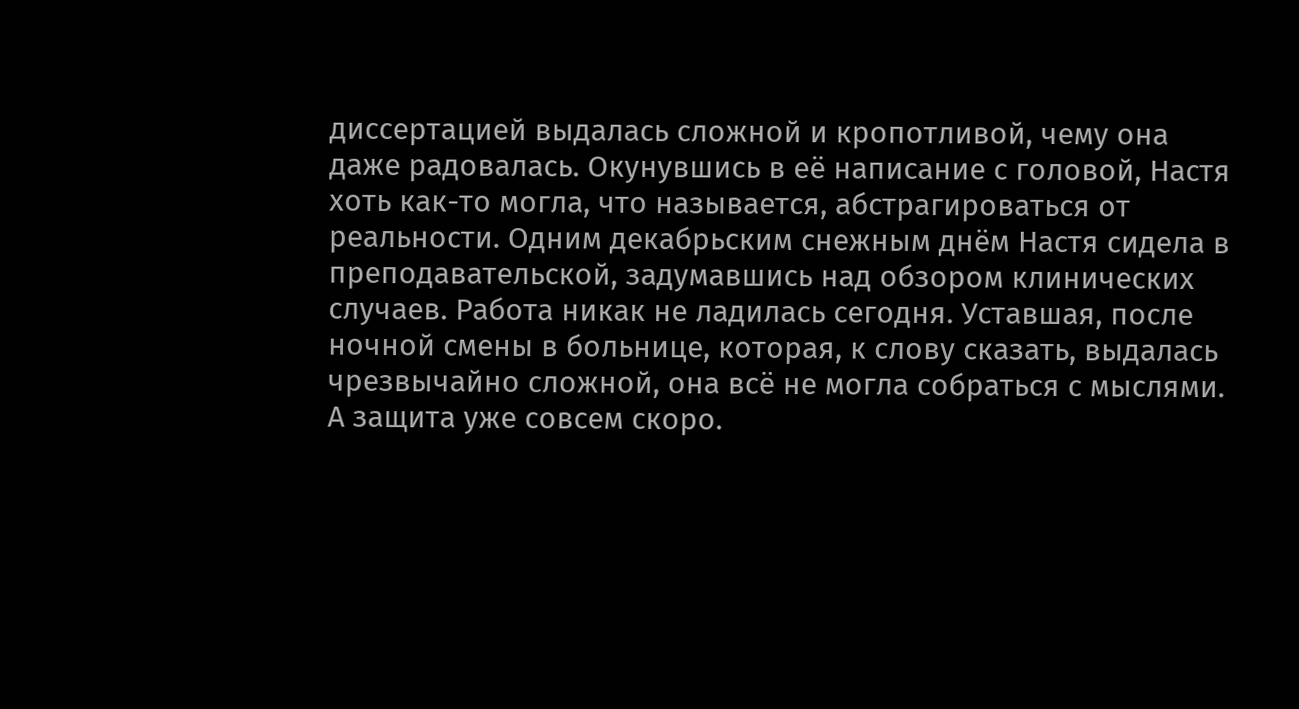диссертацией выдалась сложной и кропотливой, чему она даже радовалась. Окунувшись в её написание с головой, Настя хоть как-то могла, что называется, абстрагироваться от реальности. Одним декабрьским снежным днём Настя сидела в преподавательской, задумавшись над обзором клинических случаев. Работа никак не ладилась сегодня. Уставшая, после ночной смены в больнице, которая, к слову сказать, выдалась чрезвычайно сложной, она всё не могла собраться с мыслями. А защита уже совсем скоро.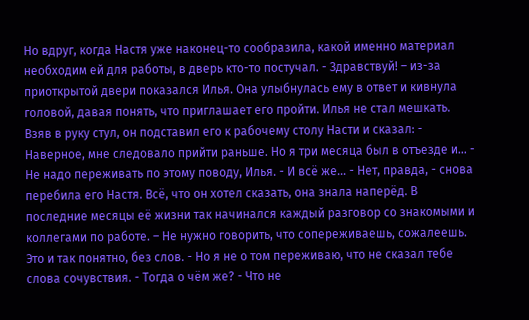Но вдруг, когда Настя уже наконец-то сообразила, какой именно материал необходим ей для работы, в дверь кто-то постучал. - Здравствуй! – из-за приоткрытой двери показался Илья. Она улыбнулась ему в ответ и кивнула головой, давая понять, что приглашает его пройти. Илья не стал мешкать. Взяв в руку стул, он подставил его к рабочему столу Насти и сказал: - Наверное, мне следовало прийти раньше. Но я три месяца был в отъезде и… - Не надо переживать по этому поводу, Илья. - И всё же… - Нет, правда, - снова перебила его Настя. Всё, что он хотел сказать, она знала наперёд. В последние месяцы её жизни так начинался каждый разговор со знакомыми и коллегами по работе. – Не нужно говорить, что сопереживаешь, сожалеешь. Это и так понятно, без слов. - Но я не о том переживаю, что не сказал тебе слова сочувствия. - Тогда о чём же? - Что не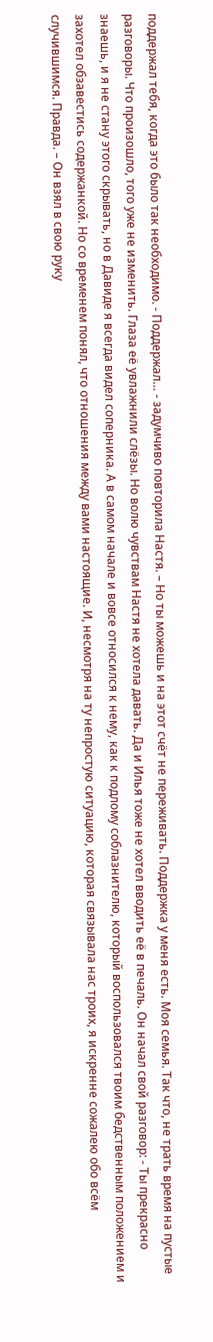поддержал тебя, когда это было так необходимо. - Поддержал… - задумчиво повторила Настя. – Но ты можешь и на этот счёт не переживать. Поддержка у меня есть. Моя семья. Так что, не трать время на пустые разговоры. Что произошло, того уже не изменить. Глаза её увлажнили слёзы. Но волю чувствам Настя не хотела давать. Да и Илья тоже не хотел вводить её в печаль. Он начал свой разговор: - Ты прекрасно знаешь, и я не стану этого скрывать, но в Давиде я всегда видел соперника. А в самом начале и вовсе относился к нему, как к подлому соблазнителю, который воспользовался твоим бедственным положением и захотел обзавестись содержанкой. Но со временем понял, что отношения между вами настоящие. И, несмотря на ту непростую ситуацию, которая связывала нас троих, я искренне сожалею обо всём случившимся. Правда. – Он взял в свою руку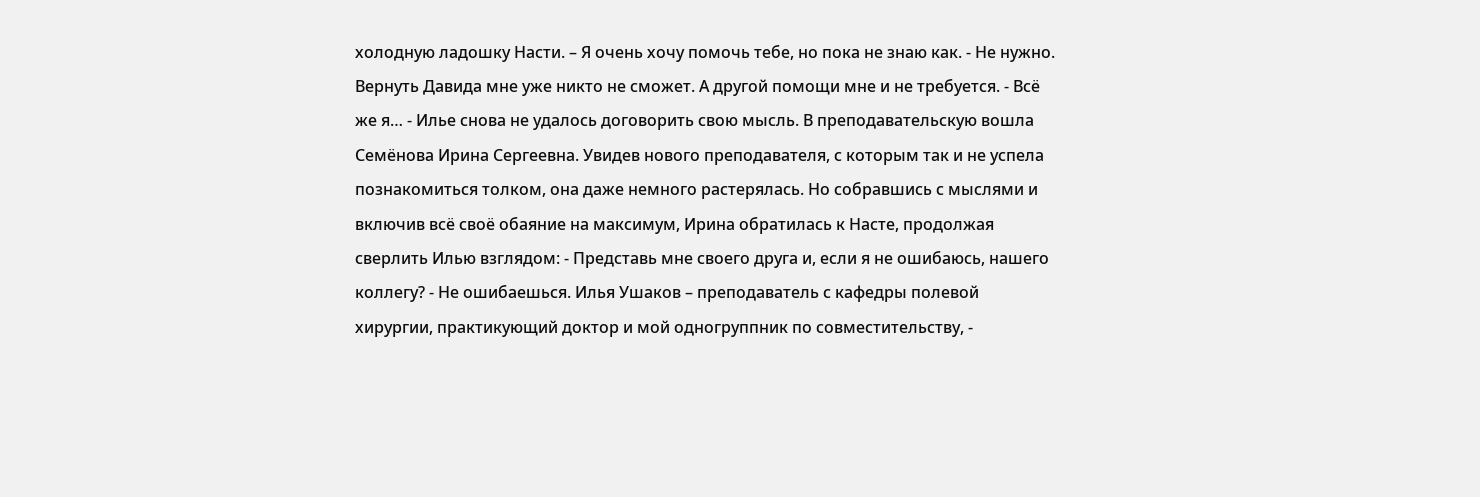холодную ладошку Насти. – Я очень хочу помочь тебе, но пока не знаю как. - Не нужно. Вернуть Давида мне уже никто не сможет. А другой помощи мне и не требуется. - Всё же я… - Илье снова не удалось договорить свою мысль. В преподавательскую вошла Семёнова Ирина Сергеевна. Увидев нового преподавателя, с которым так и не успела познакомиться толком, она даже немного растерялась. Но собравшись с мыслями и включив всё своё обаяние на максимум, Ирина обратилась к Насте, продолжая сверлить Илью взглядом: - Представь мне своего друга и, если я не ошибаюсь, нашего коллегу? - Не ошибаешься. Илья Ушаков – преподаватель с кафедры полевой хирургии, практикующий доктор и мой одногруппник по совместительству, -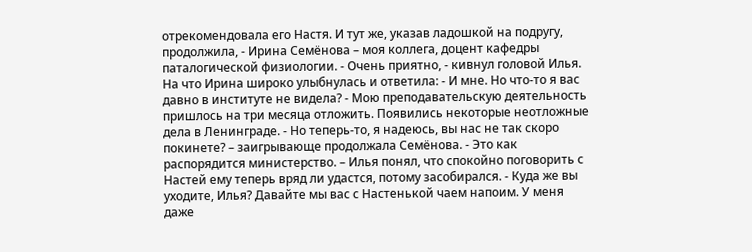отрекомендовала его Настя. И тут же, указав ладошкой на подругу, продолжила, - Ирина Семёнова – моя коллега, доцент кафедры паталогической физиологии. - Очень приятно, - кивнул головой Илья. На что Ирина широко улыбнулась и ответила: - И мне. Но что-то я вас давно в институте не видела? - Мою преподавательскую деятельность пришлось на три месяца отложить. Появились некоторые неотложные дела в Ленинграде. - Но теперь-то, я надеюсь, вы нас не так скоро покинете? – заигрывающе продолжала Семёнова. - Это как распорядится министерство. – Илья понял, что спокойно поговорить с Настей ему теперь вряд ли удастся, потому засобирался. - Куда же вы уходите, Илья? Давайте мы вас с Настенькой чаем напоим. У меня даже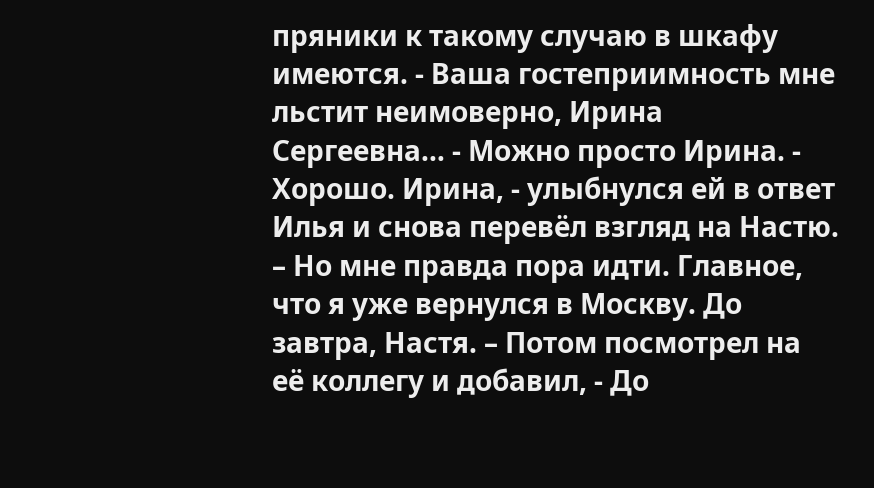пряники к такому случаю в шкафу имеются. - Ваша гостеприимность мне льстит неимоверно, Ирина Сергеевна… - Можно просто Ирина. - Хорошо. Ирина, - улыбнулся ей в ответ Илья и снова перевёл взгляд на Настю. – Но мне правда пора идти. Главное, что я уже вернулся в Москву. До завтра, Настя. – Потом посмотрел на её коллегу и добавил, - До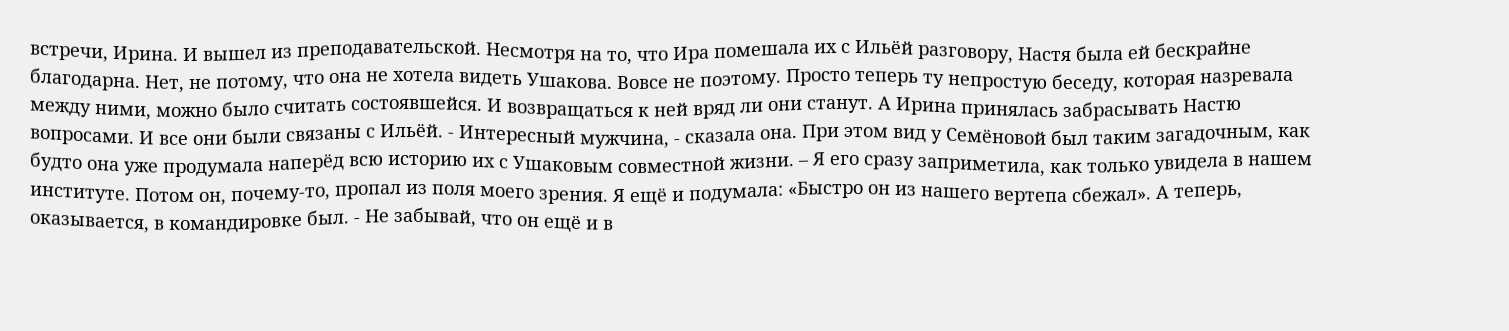встречи, Ирина. И вышел из преподавательской. Несмотря на то, что Ира помешала их с Ильёй разговору, Настя была ей бескрайне благодарна. Нет, не потому, что она не хотела видеть Ушакова. Вовсе не поэтому. Просто теперь ту непростую беседу, которая назревала между ними, можно было считать состоявшейся. И возвращаться к ней вряд ли они станут. А Ирина принялась забрасывать Настю вопросами. И все они были связаны с Ильёй. - Интересный мужчина, - сказала она. При этом вид у Семёновой был таким загадочным, как будто она уже продумала наперёд всю историю их с Ушаковым совместной жизни. – Я его сразу заприметила, как только увидела в нашем институте. Потом он, почему-то, пропал из поля моего зрения. Я ещё и подумала: «Быстро он из нашего вертепа сбежал». А теперь, оказывается, в командировке был. - Не забывай, что он ещё и в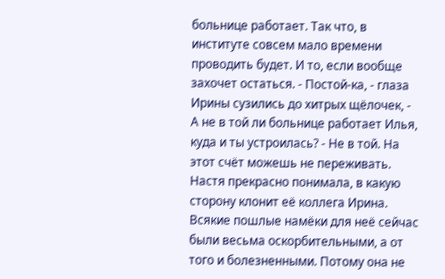больнице работает. Так что, в институте совсем мало времени проводить будет. И то, если вообще захочет остаться. - Постой-ка, - глаза Ирины сузились до хитрых щёлочек, - А не в той ли больнице работает Илья, куда и ты устроилась? - Не в той. На этот счёт можешь не переживать. Настя прекрасно понимала, в какую сторону клонит её коллега Ирина. Всякие пошлые намёки для неё сейчас были весьма оскорбительными, а от того и болезненными. Потому она не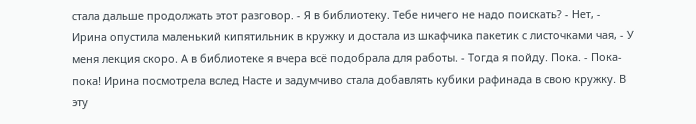стала дальше продолжать этот разговор. - Я в библиотеку. Тебе ничего не надо поискать? - Нет, - Ирина опустила маленький кипятильник в кружку и достала из шкафчика пакетик с листочками чая, - У меня лекция скоро. А в библиотеке я вчера всё подобрала для работы. - Тогда я пойду. Пока. - Пока-пока! Ирина посмотрела вслед Насте и задумчиво стала добавлять кубики рафинада в свою кружку. В эту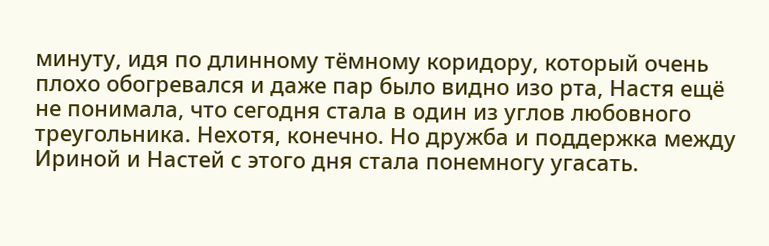минуту, идя по длинному тёмному коридору, который очень плохо обогревался и даже пар было видно изо рта, Настя ещё не понимала, что сегодня стала в один из углов любовного треугольника. Нехотя, конечно. Но дружба и поддержка между Ириной и Настей с этого дня стала понемногу угасать.